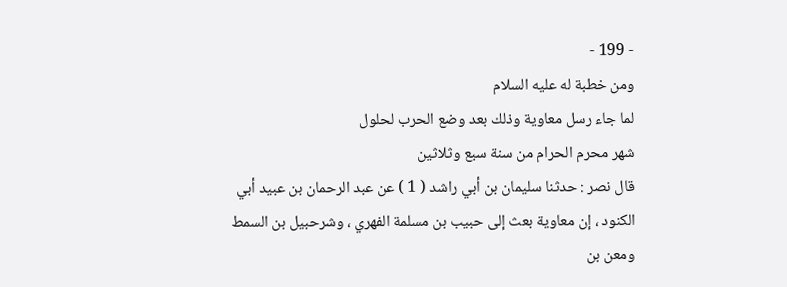- 199 -
ومن خطبة له عليه السلام
لما جاء رسل معاوية وذلك بعد وضع الحرب لحلول
شهر محرم الحرام من سنة سبع وثلاثين
قال نصر : حدثنا سليمان بن أبي راشد ( 1 ) عن عبد الرحمان بن عبيد أبي
الكنود ، إن معاوية بعث إلى حبيب بن مسلمة الفهري ، وشرحبيل بن السمط
ومعن بن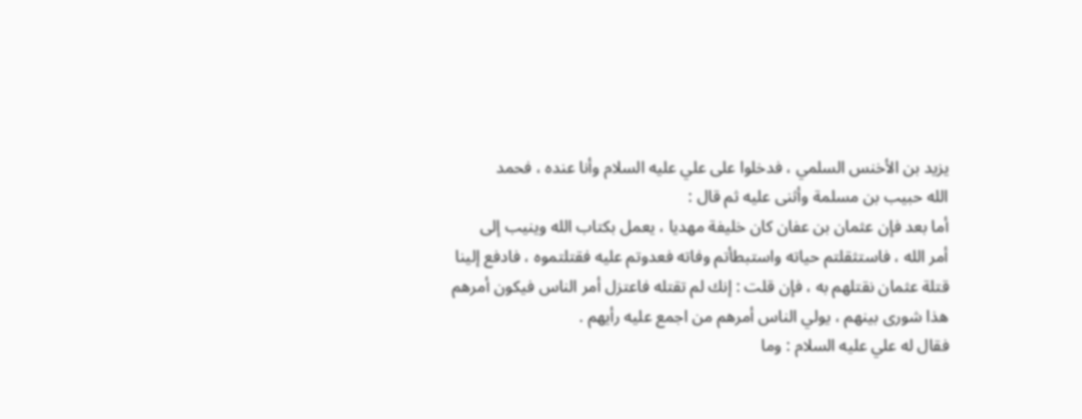يزيد بن الأخنس السلمي ، فدخلوا على علي عليه السلام وأنا عنده ، فحمد
الله حبيب بن مسلمة وأثنى عليه ثم قال :
أما بعد فإن عثمان بن عفان كان خليفة مهديا ، يعمل بكتاب الله وينيب إلى
أمر الله ، فاستثقلتم حياته واستبطأتم وفاته فعدوتم عليه فقتلتموه ، فادفع إلينا
قتلة عثمان نقتلهم به ، فإن قلت : إنك لم تقتله فاعتزل أمر الناس فيكون أمرهم
هذا شورى بينهم ، يولي الناس أمرهم من اجمع عليه رأيهم .
فقال له علي عليه السلام : وما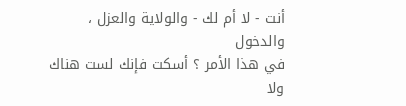أنت - لا أم لك - والولاية والعزل ، والدخول
في هذا الأمر ؟ أسكت فإنك لست هناك ولا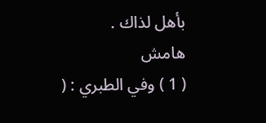بأهل لذاك .
هامش
( 1 ) وفي الطبري : (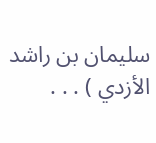سليمان بن راشد الأزدي ) . . .